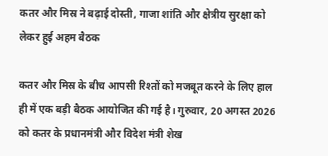कतर और मिस्र ने बढ़ाई दोस्ती, गाजा शांति और क्षेत्रीय सुरक्षा को लेकर हुई अहम बैठक

कतर और मिस्र के बीच आपसी रिश्तों को मजबूत करने के लिए हाल ही में एक बड़ी बैठक आयोजित की गई है। गुरुवार, 20 अगस्त 2026 को कतर के प्रधानमंत्री और विदेश मंत्री शेख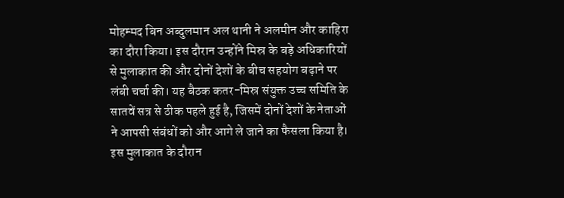मोहम्मद बिन अब्दुलमान अल थानी ने अलमीन और काहिरा का दौरा किया। इस दौरान उन्होंने मिस्र के बड़े अधिकारियों से मुलाकात की और दोनों देशों के बीच सहयोग बढ़ाने पर लंबी चर्चा की। यह बैठक कतर-मिस्र संयुक्त उच्च समिति के सातवें सत्र से ठीक पहले हुई है, जिसमें दोनों देशों के नेताओं ने आपसी संबंधों को और आगे ले जाने का फैसला किया है। इस मुलाकात के दौरान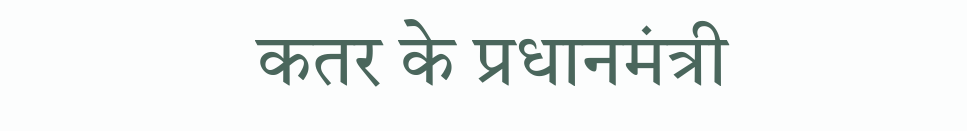कतर के प्रधानमंत्री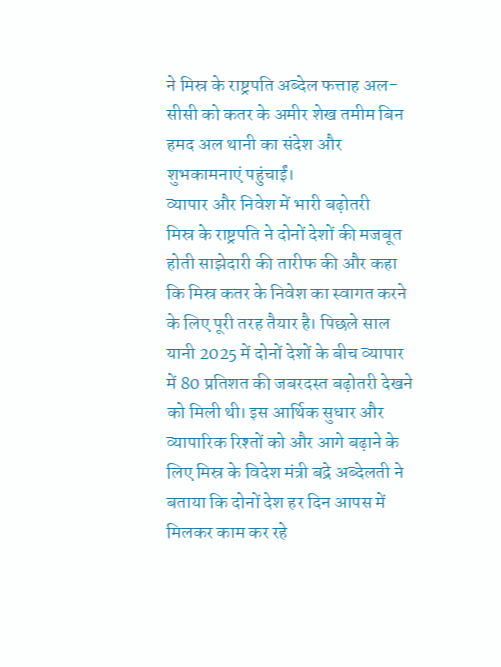ने मिस्र के राष्ट्रपति अब्देल फत्ताह अल-सीसी को कतर के अमीर शेख तमीम बिन हमद अल थानी का संदेश और शुभकामनाएं पहुंचाईं।
व्यापार और निवेश में भारी बढ़ोतरी
मिस्र के राष्ट्रपति ने दोनों देशों की मजबूत होती साझेदारी की तारीफ की और कहा कि मिस्र कतर के निवेश का स्वागत करने के लिए पूरी तरह तैयार है। पिछले साल यानी 2025 में दोनों देशों के बीच व्यापार में 80 प्रतिशत की जबरदस्त बढ़ोतरी देखने को मिली थी। इस आर्थिक सुधार और व्यापारिक रिश्तों को और आगे बढ़ाने के लिए मिस्र के विदेश मंत्री बद्रे अब्देलती ने बताया कि दोनों देश हर दिन आपस में मिलकर काम कर रहे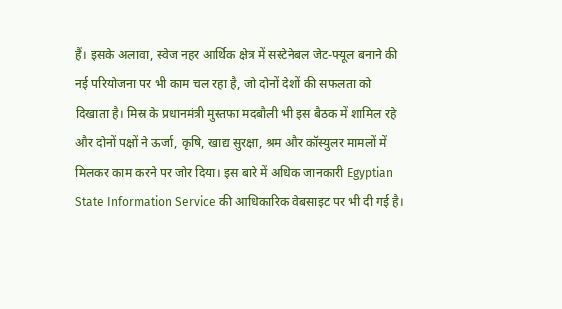हैं। इसके अलावा, स्वेज नहर आर्थिक क्षेत्र में सस्टेनेबल जेट-फ्यूल बनाने की नई परियोजना पर भी काम चल रहा है, जो दोनों देशों की सफलता को दिखाता है। मिस्र के प्रधानमंत्री मुस्तफा मदबौली भी इस बैठक में शामिल रहे और दोनों पक्षों ने ऊर्जा, कृषि, खाद्य सुरक्षा, श्रम और कॉस्युलर मामलों में मिलकर काम करने पर जोर दिया। इस बारे में अधिक जानकारी Egyptian State Information Service की आधिकारिक वेबसाइट पर भी दी गई है।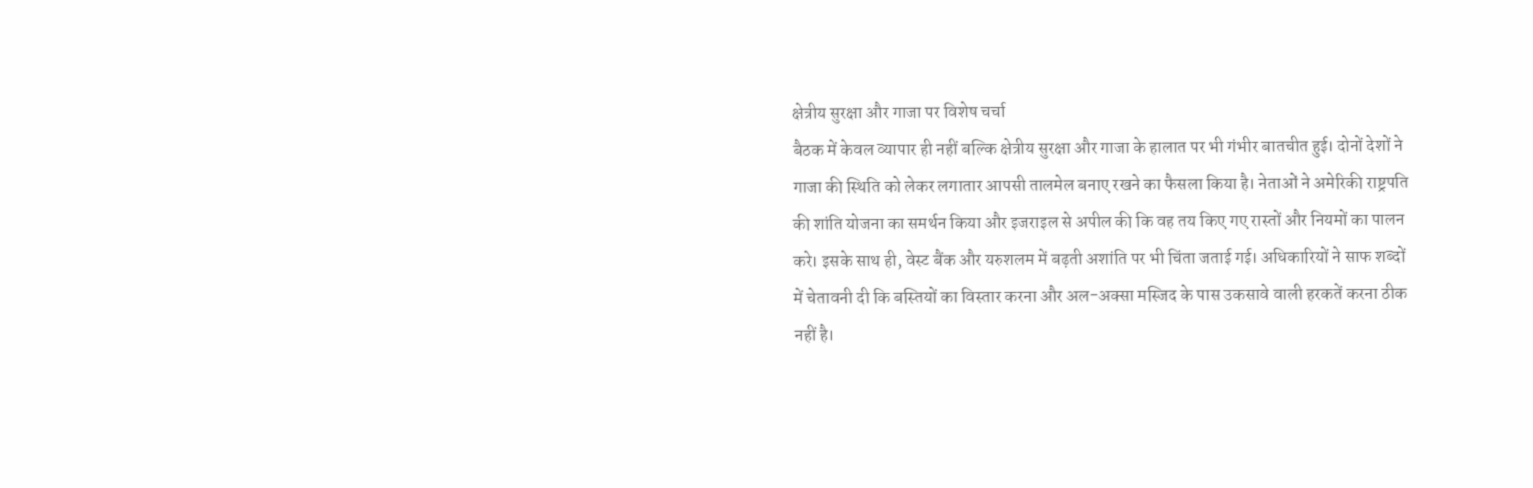क्षेत्रीय सुरक्षा और गाजा पर विशेष चर्चा
बैठक में केवल व्यापार ही नहीं बल्कि क्षेत्रीय सुरक्षा और गाजा के हालात पर भी गंभीर बातचीत हुई। दोनों देशों ने गाजा की स्थिति को लेकर लगातार आपसी तालमेल बनाए रखने का फैसला किया है। नेताओं ने अमेरिकी राष्ट्रपति की शांति योजना का समर्थन किया और इजराइल से अपील की कि वह तय किए गए रास्तों और नियमों का पालन करे। इसके साथ ही, वेस्ट बैंक और यरुशलम में बढ़ती अशांति पर भी चिंता जताई गई। अधिकारियों ने साफ शब्दों में चेतावनी दी कि बस्तियों का विस्तार करना और अल-अक्सा मस्जिद के पास उकसावे वाली हरकतें करना ठीक नहीं है।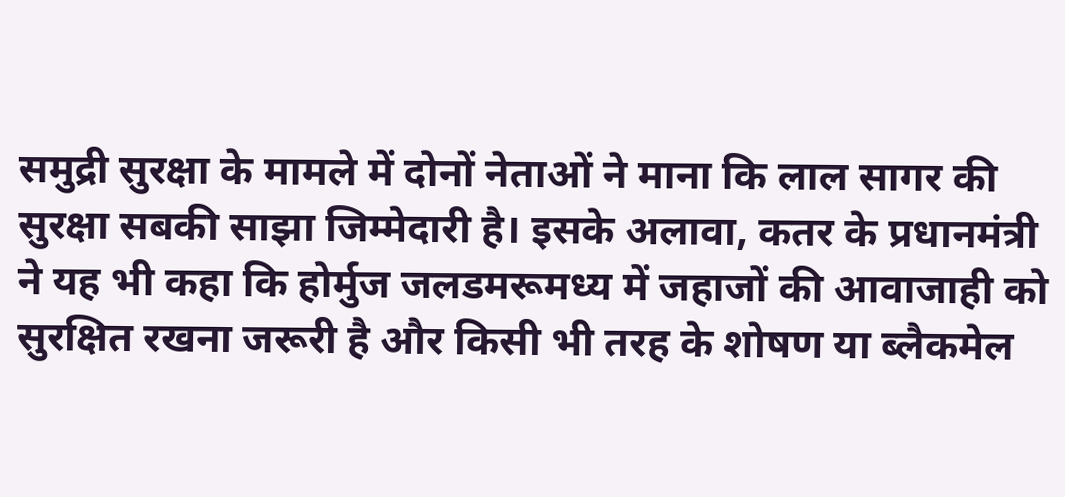समुद्री सुरक्षा के मामले में दोनों नेताओं ने माना कि लाल सागर की सुरक्षा सबकी साझा जिम्मेदारी है। इसके अलावा, कतर के प्रधानमंत्री ने यह भी कहा कि होर्मुज जलडमरूमध्य में जहाजों की आवाजाही को सुरक्षित रखना जरूरी है और किसी भी तरह के शोषण या ब्लैकमेल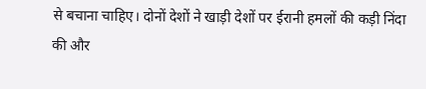से बचाना चाहिए। दोनों देशों ने खाड़ी देशों पर ईरानी हमलों की कड़ी निंदा की और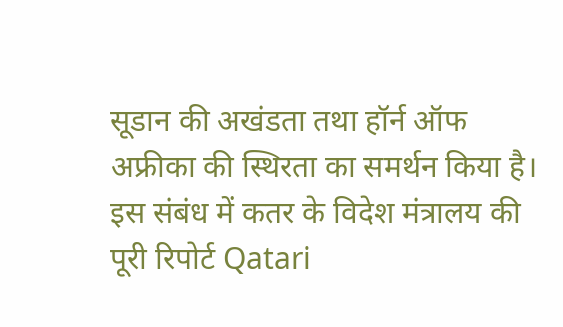सूडान की अखंडता तथा हॉर्न ऑफ अफ्रीका की स्थिरता का समर्थन किया है। इस संबंध में कतर के विदेश मंत्रालय की पूरी रिपोर्ट Qatari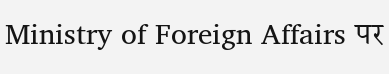Ministry of Foreign Affairs पर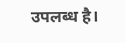उपलब्ध है।